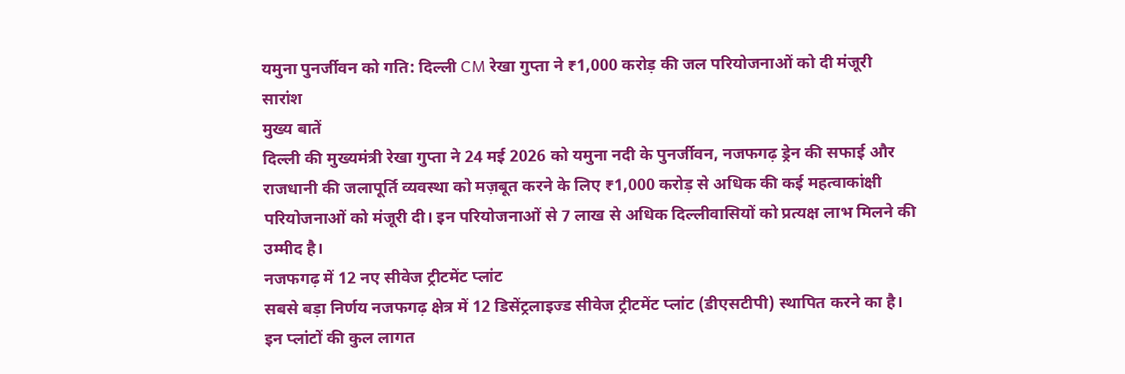यमुना पुनर्जीवन को गति: दिल्ली CM रेखा गुप्ता ने ₹1,000 करोड़ की जल परियोजनाओं को दी मंजूरी
सारांश
मुख्य बातें
दिल्ली की मुख्यमंत्री रेखा गुप्ता ने 24 मई 2026 को यमुना नदी के पुनर्जीवन, नजफगढ़ ड्रेन की सफाई और राजधानी की जलापूर्ति व्यवस्था को मज़बूत करने के लिए ₹1,000 करोड़ से अधिक की कई महत्वाकांक्षी परियोजनाओं को मंजूरी दी। इन परियोजनाओं से 7 लाख से अधिक दिल्लीवासियों को प्रत्यक्ष लाभ मिलने की उम्मीद है।
नजफगढ़ में 12 नए सीवेज ट्रीटमेंट प्लांट
सबसे बड़ा निर्णय नजफगढ़ क्षेत्र में 12 डिसेंट्रलाइज्ड सीवेज ट्रीटमेंट प्लांट (डीएसटीपी) स्थापित करने का है। इन प्लांटों की कुल लागत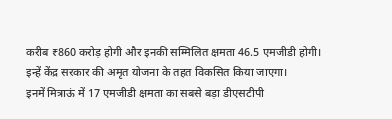करीब ₹860 करोड़ होगी और इनकी सम्मिलित क्षमता 46.5 एमजीडी होगी। इन्हें केंद्र सरकार की अमृत योजना के तहत विकसित किया जाएगा।
इनमें मित्राऊं में 17 एमजीडी क्षमता का सबसे बड़ा डीएसटीपी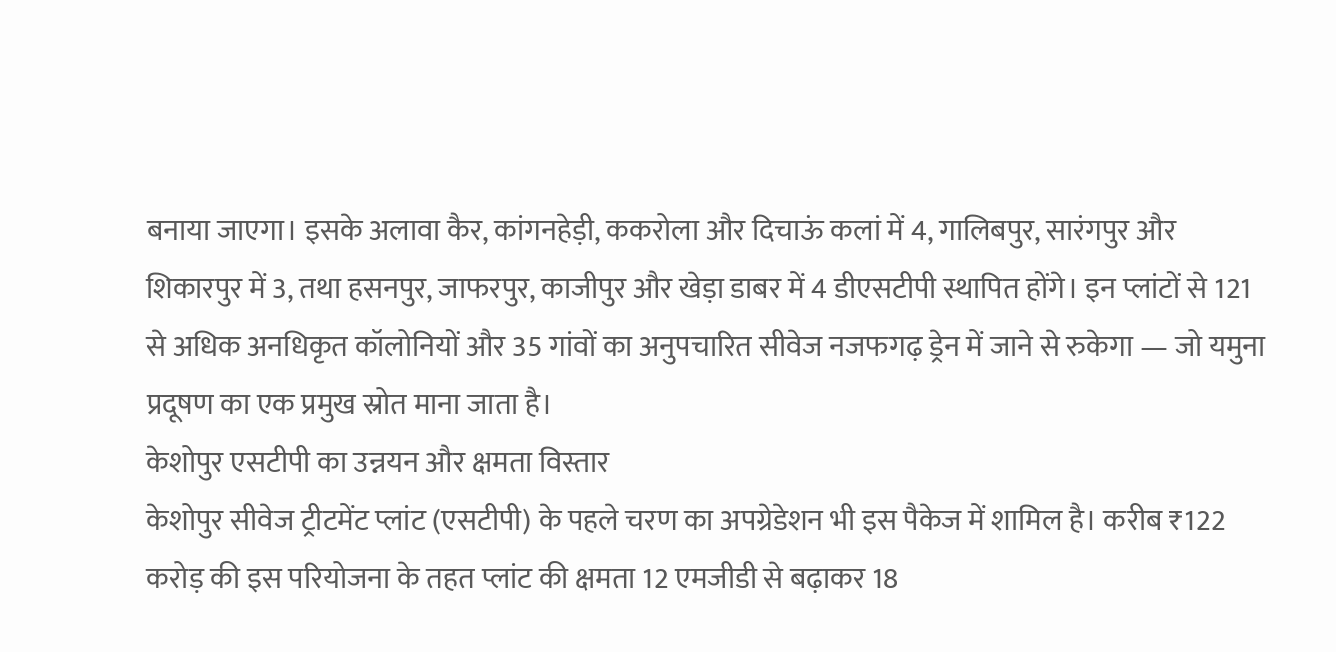बनाया जाएगा। इसके अलावा कैर, कांगनहेड़ी, ककरोला और दिचाऊं कलां में 4, गालिबपुर, सारंगपुर और शिकारपुर में 3, तथा हसनपुर, जाफरपुर, काजीपुर और खेड़ा डाबर में 4 डीएसटीपी स्थापित होंगे। इन प्लांटों से 121 से अधिक अनधिकृत कॉलोनियों और 35 गांवों का अनुपचारित सीवेज नजफगढ़ ड्रेन में जाने से रुकेगा — जो यमुना प्रदूषण का एक प्रमुख स्रोत माना जाता है।
केशोपुर एसटीपी का उन्नयन और क्षमता विस्तार
केशोपुर सीवेज ट्रीटमेंट प्लांट (एसटीपी) के पहले चरण का अपग्रेडेशन भी इस पैकेज में शामिल है। करीब ₹122 करोड़ की इस परियोजना के तहत प्लांट की क्षमता 12 एमजीडी से बढ़ाकर 18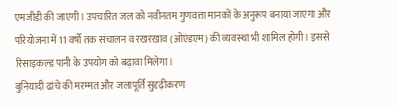एमजीडी की जाएगी। उपचारित जल को नवीनतम गुणवत्ता मानकों के अनुरूप बनाया जाएगा और परियोजना में 11 वर्षों तक संचालन व रखरखाव (ओएंडएम) की व्यवस्था भी शामिल होगी। इससे रिसाइकल्ड पानी के उपयोग को बढ़ावा मिलेगा।
बुनियादी ढांचे की मरम्मत और जलापूर्ति सुदृढ़ीकरण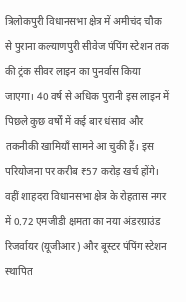त्रिलोकपुरी विधानसभा क्षेत्र में अमीचंद चौक से पुराना कल्याणपुरी सीवेज पंपिंग स्टेशन तक की ट्रंक सीवर लाइन का पुनर्वास किया जाएगा। 40 वर्ष से अधिक पुरानी इस लाइन में पिछले कुछ वर्षों में कई बार धंसाव और तकनीकी खामियाँ सामने आ चुकी हैं। इस परियोजना पर करीब ₹57 करोड़ खर्च होंगे।
वहीं शाहदरा विधानसभा क्षेत्र के रोहतास नगर में 0.72 एमजीडी क्षमता का नया अंडरग्राउंड रिजर्वायर (यूजीआर) और बूस्टर पंपिंग स्टेशन स्थापित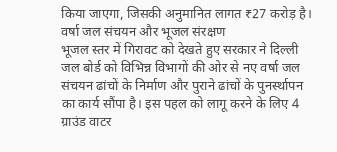किया जाएगा, जिसकी अनुमानित लागत ₹27 करोड़ है।
वर्षा जल संचयन और भूजल संरक्षण
भूजल स्तर में गिरावट को देखते हुए सरकार ने दिल्ली जल बोर्ड को विभिन्न विभागों की ओर से नए वर्षा जल संचयन ढांचों के निर्माण और पुराने ढांचों के पुनर्स्थापन का कार्य सौंपा है। इस पहल को लागू करने के लिए 4 ग्राउंड वाटर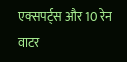एक्सपर्ट्स और 10 रेन वाटर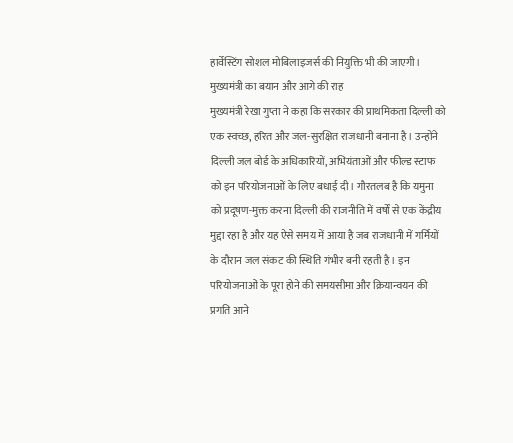हार्वेस्टिंग सोशल मोबिलाइजर्स की नियुक्ति भी की जाएगी।
मुख्यमंत्री का बयान और आगे की राह
मुख्यमंत्री रेखा गुप्ता ने कहा कि सरकार की प्राथमिकता दिल्ली को एक स्वच्छ, हरित और जल-सुरक्षित राजधानी बनाना है। उन्होंने दिल्ली जल बोर्ड के अधिकारियों, अभियंताओं और फील्ड स्टाफ को इन परियोजनाओं के लिए बधाई दी। गौरतलब है कि यमुना को प्रदूषण-मुक्त करना दिल्ली की राजनीति में वर्षों से एक केंद्रीय मुद्दा रहा है और यह ऐसे समय में आया है जब राजधानी में गर्मियों के दौरान जल संकट की स्थिति गंभीर बनी रहती है। इन परियोजनाओं के पूरा होने की समयसीमा और क्रियान्वयन की प्रगति आने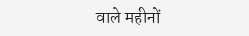वाले महीनों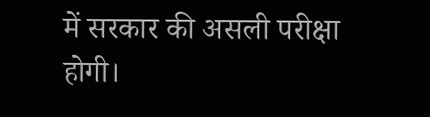में सरकार की असली परीक्षा होगी।